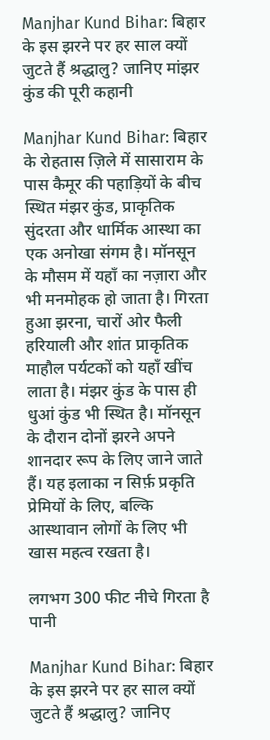Manjhar Kund Bihar: बिहार के इस झरने पर हर साल क्यों जुटते हैं श्रद्धालु? जानिए मांझर कुंड की पूरी कहानी

Manjhar Kund Bihar: बिहार के रोहतास ज़िले में सासाराम के पास कैमूर की पहाड़ियों के बीच स्थित मंझर कुंड, प्राकृतिक सुंदरता और धार्मिक आस्था का एक अनोखा संगम है। मॉनसून के मौसम में यहाँ का नज़ारा और भी मनमोहक हो जाता है। गिरता हुआ झरना, चारों ओर फैली हरियाली और शांत प्राकृतिक माहौल पर्यटकों को यहाँ खींच लाता है। मंझर कुंड के पास ही धुआं कुंड भी स्थित है। मॉनसून के दौरान दोनों झरने अपने शानदार रूप के लिए जाने जाते हैं। यह इलाका न सिर्फ़ प्रकृति प्रेमियों के लिए, बल्कि आस्थावान लोगों के लिए भी खास महत्व रखता है।

लगभग 300 फीट नीचे गिरता है पानी

Manjhar Kund Bihar: बिहार के इस झरने पर हर साल क्यों जुटते हैं श्रद्धालु? जानिए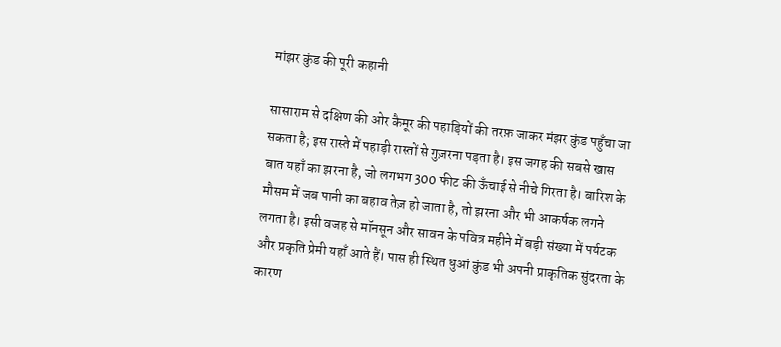मांझर कुंड की पूरी कहानी

सासाराम से दक्षिण की ओर कैमूर की पहाड़ियों की तरफ़ जाकर मंझर कुंड पहुँचा जा सकता है; इस रास्ते में पहाड़ी रास्तों से गुज़रना पड़ता है। इस जगह की सबसे खास बात यहाँ का झरना है, जो लगभग 300 फीट की ऊँचाई से नीचे गिरता है। बारिश के मौसम में जब पानी का बहाव तेज़ हो जाता है, तो झरना और भी आकर्षक लगने लगता है। इसी वजह से मॉनसून और सावन के पवित्र महीने में बड़ी संख्या में पर्यटक और प्रकृति प्रेमी यहाँ आते हैं। पास ही स्थित धुआं कुंड भी अपनी प्राकृतिक सुंदरता के कारण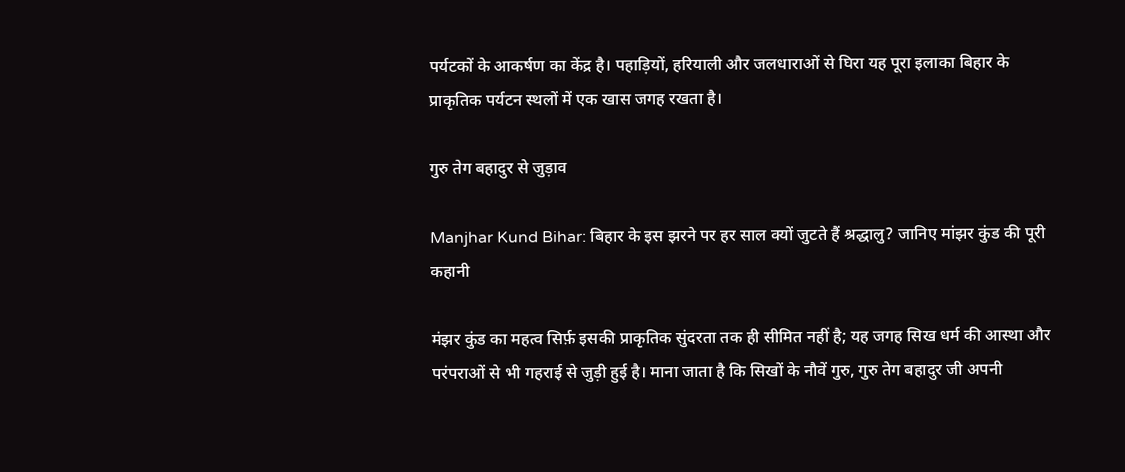पर्यटकों के आकर्षण का केंद्र है। पहाड़ियों, हरियाली और जलधाराओं से घिरा यह पूरा इलाका बिहार के प्राकृतिक पर्यटन स्थलों में एक खास जगह रखता है।

गुरु तेग बहादुर से जुड़ाव

Manjhar Kund Bihar: बिहार के इस झरने पर हर साल क्यों जुटते हैं श्रद्धालु? जानिए मांझर कुंड की पूरी कहानी

मंझर कुंड का महत्व सिर्फ़ इसकी प्राकृतिक सुंदरता तक ही सीमित नहीं है; यह जगह सिख धर्म की आस्था और परंपराओं से भी गहराई से जुड़ी हुई है। माना जाता है कि सिखों के नौवें गुरु, गुरु तेग बहादुर जी अपनी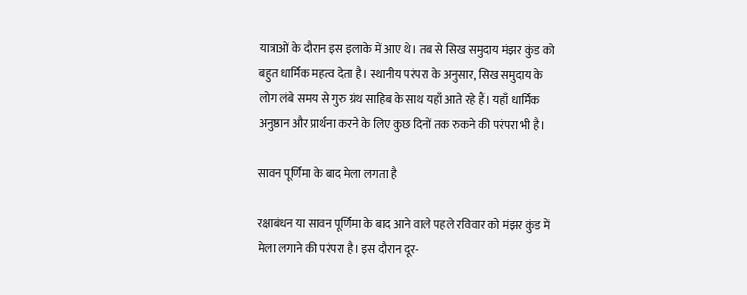यात्राओं के दौरान इस इलाके में आए थे। तब से सिख समुदाय मंझर कुंड को बहुत धार्मिक महत्व देता है। स्थानीय परंपरा के अनुसार, सिख समुदाय के लोग लंबे समय से गुरु ग्रंथ साहिब के साथ यहाँ आते रहे हैं। यहाँ धार्मिक अनुष्ठान और प्रार्थना करने के लिए कुछ दिनों तक रुकने की परंपरा भी है।

सावन पूर्णिमा के बाद मेला लगता है

रक्षाबंधन या सावन पूर्णिमा के बाद आने वाले पहले रविवार को मंझर कुंड में मेला लगाने की परंपरा है। इस दौरान दूर-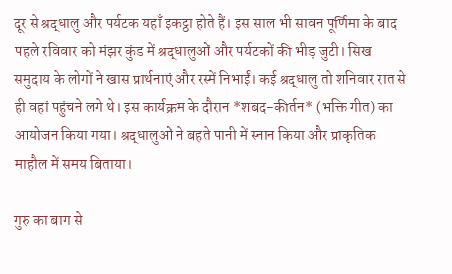दूर से श्रद्धालु और पर्यटक यहाँ इकट्ठा होते हैं। इस साल भी सावन पूर्णिमा के बाद पहले रविवार को मंझर कुंड में श्रद्धालुओं और पर्यटकों की भीड़ जुटी। सिख समुदाय के लोगों ने खास प्रार्थनाएं और रस्में निभाईं। कई श्रद्धालु तो शनिवार रात से ही वहां पहुंचने लगे थे। इस कार्यक्रम के दौरान *शबद-कीर्तन* (भक्ति गीत) का आयोजन किया गया। श्रद्धालुओं ने बहते पानी में स्नान किया और प्राकृतिक माहौल में समय बिताया।

गुरु का बाग से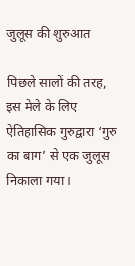जुलूस की शुरुआत

पिछले सालों की तरह, इस मेले के लिए ऐतिहासिक गुरुद्वारा ‘गुरु का बाग’ से एक जुलूस निकाला गया।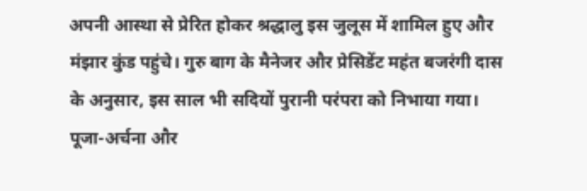अपनी आस्था से प्रेरित होकर श्रद्धालु इस जुलूस में शामिल हुए और मंझार कुंड पहुंचे। गुरु बाग के मैनेजर और प्रेसिडेंट महंत बजरंगी दास के अनुसार, इस साल भी सदियों पुरानी परंपरा को निभाया गया। पूजा-अर्चना और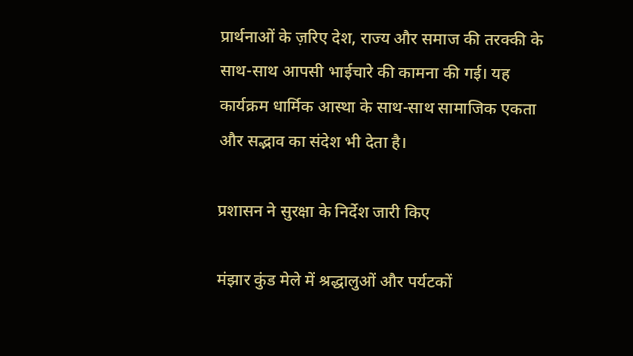प्रार्थनाओं के ज़रिए देश, राज्य और समाज की तरक्की के साथ-साथ आपसी भाईचारे की कामना की गई। यह कार्यक्रम धार्मिक आस्था के साथ-साथ सामाजिक एकता और सद्भाव का संदेश भी देता है।

प्रशासन ने सुरक्षा के निर्देश जारी किए

मंझार कुंड मेले में श्रद्धालुओं और पर्यटकों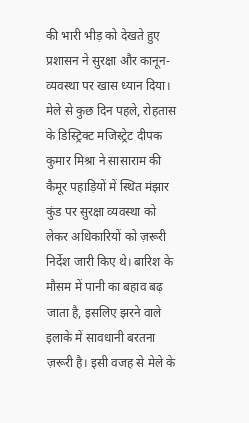की भारी भीड़ को देखते हुए प्रशासन ने सुरक्षा और कानून-व्यवस्था पर खास ध्यान दिया। मेले से कुछ दिन पहले, रोहतास के डिस्ट्रिक्ट मजिस्ट्रेट दीपक कुमार मिश्रा ने सासाराम की कैमूर पहाड़ियों में स्थित मंझार कुंड पर सुरक्षा व्यवस्था को लेकर अधिकारियों को ज़रूरी निर्देश जारी किए थे। बारिश के मौसम में पानी का बहाव बढ़ जाता है, इसलिए झरने वाले इलाके में सावधानी बरतना ज़रूरी है। इसी वजह से मेले के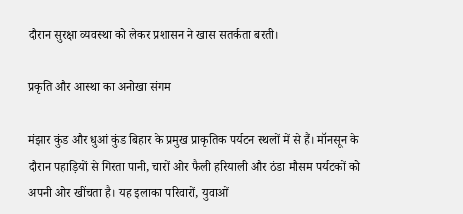दौरान सुरक्षा व्यवस्था को लेकर प्रशासन ने खास सतर्कता बरती।

प्रकृति और आस्था का अनोखा संगम

मंझार कुंड और धुआं कुंड बिहार के प्रमुख प्राकृतिक पर्यटन स्थलों में से हैं। मॉनसून के दौरान पहाड़ियों से गिरता पानी, चारों ओर फैली हरियाली और ठंडा मौसम पर्यटकों को अपनी ओर खींचता है। यह इलाका परिवारों, युवाओं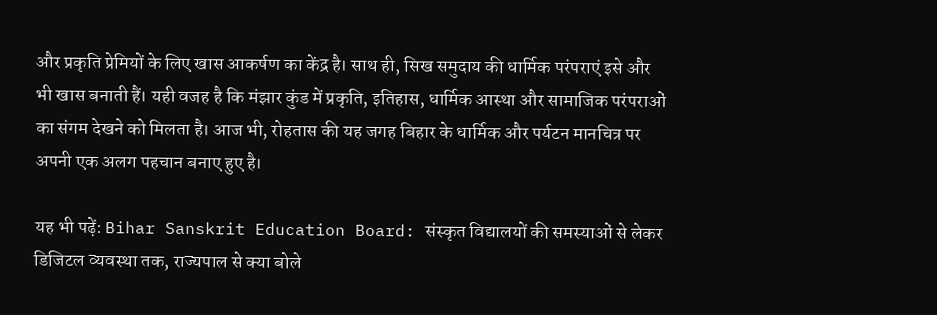और प्रकृति प्रेमियों के लिए खास आकर्षण का केंद्र है। साथ ही, सिख समुदाय की धार्मिक परंपराएं इसे और भी खास बनाती हैं। यही वजह है कि मंझार कुंड में प्रकृति, इतिहास, धार्मिक आस्था और सामाजिक परंपराओं का संगम देखने को मिलता है। आज भी, रोहतास की यह जगह बिहार के धार्मिक और पर्यटन मानचित्र पर अपनी एक अलग पहचान बनाए हुए है।

यह भी पढ़ें: Bihar Sanskrit Education Board: संस्कृत विद्यालयों की समस्याओं से लेकर डिजिटल व्यवस्था तक, राज्यपाल से क्या बोले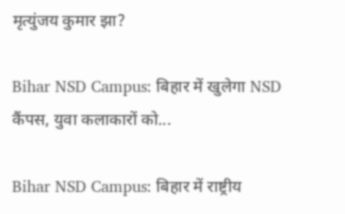मृत्युंजय कुमार झा?

Bihar NSD Campus: बिहार में खुलेगा NSD कैंपस, युवा कलाकारों को...

Bihar NSD Campus: बिहार में राष्ट्रीय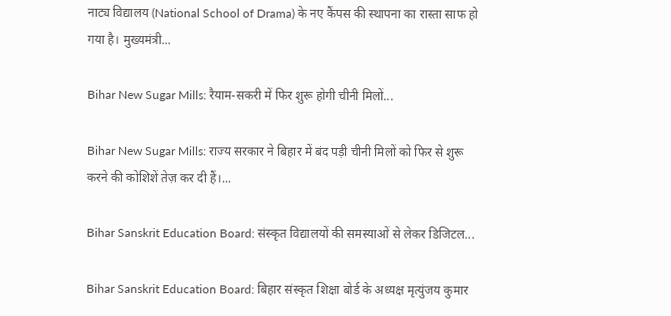नाट्य विद्यालय (National School of Drama) के नए कैंपस की स्थापना का रास्ता साफ हो गया है। मुख्यमंत्री...

Bihar New Sugar Mills: रैयाम-सकरी में फिर शुरू होगी चीनी मिलों...

Bihar New Sugar Mills: राज्य सरकार ने बिहार में बंद पड़ी चीनी मिलों को फिर से शुरू करने की कोशिशें तेज़ कर दी हैं।...

Bihar Sanskrit Education Board: संस्कृत विद्यालयों की समस्याओं से लेकर डिजिटल...

Bihar Sanskrit Education Board: बिहार संस्कृत शिक्षा बोर्ड के अध्यक्ष मृत्युंजय कुमार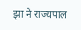झा ने राज्यपाल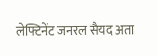लेफ्टिनेंट जनरल सैयद अता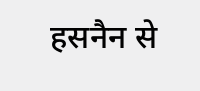हसनैन से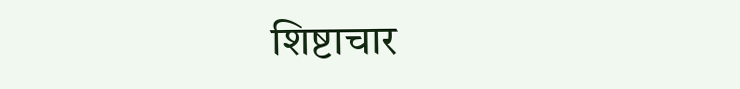शिष्टाचार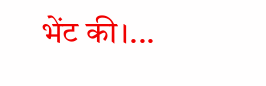भेंट की।...